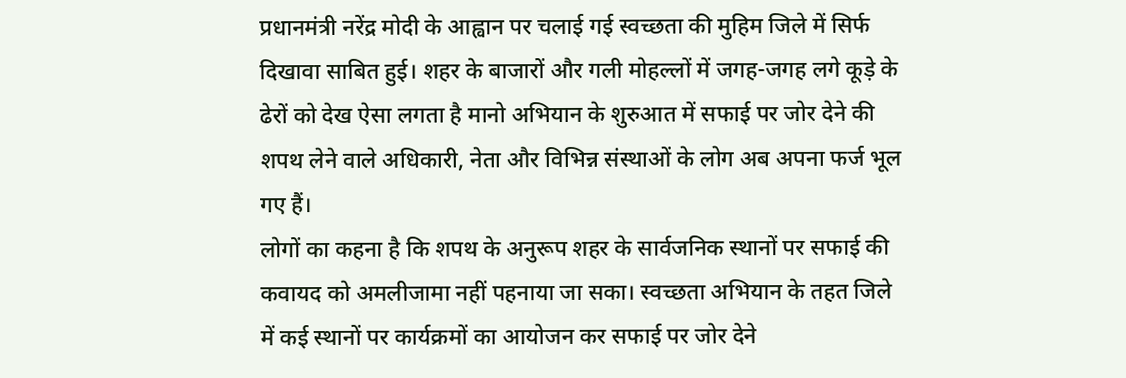प्रधानमंत्री नरेंद्र मोदी के आह्वान पर चलाई गई स्वच्छता की मुहिम जिले में सिर्फ दिखावा साबित हुई। शहर के बाजारों और गली मोहल्लों में जगह-जगह लगे कूड़े के ढेरों को देख ऐसा लगता है मानो अभियान के शुरुआत में सफाई पर जोर देने की शपथ लेने वाले अधिकारी, नेता और विभिन्न संस्थाओं के लोग अब अपना फर्ज भूल गए हैं।
लोगों का कहना है कि शपथ के अनुरूप शहर के सार्वजनिक स्थानों पर सफाई की कवायद को अमलीजामा नहीं पहनाया जा सका। स्वच्छता अभियान के तहत जिले में कई स्थानों पर कार्यक्रमों का आयोजन कर सफाई पर जोर देने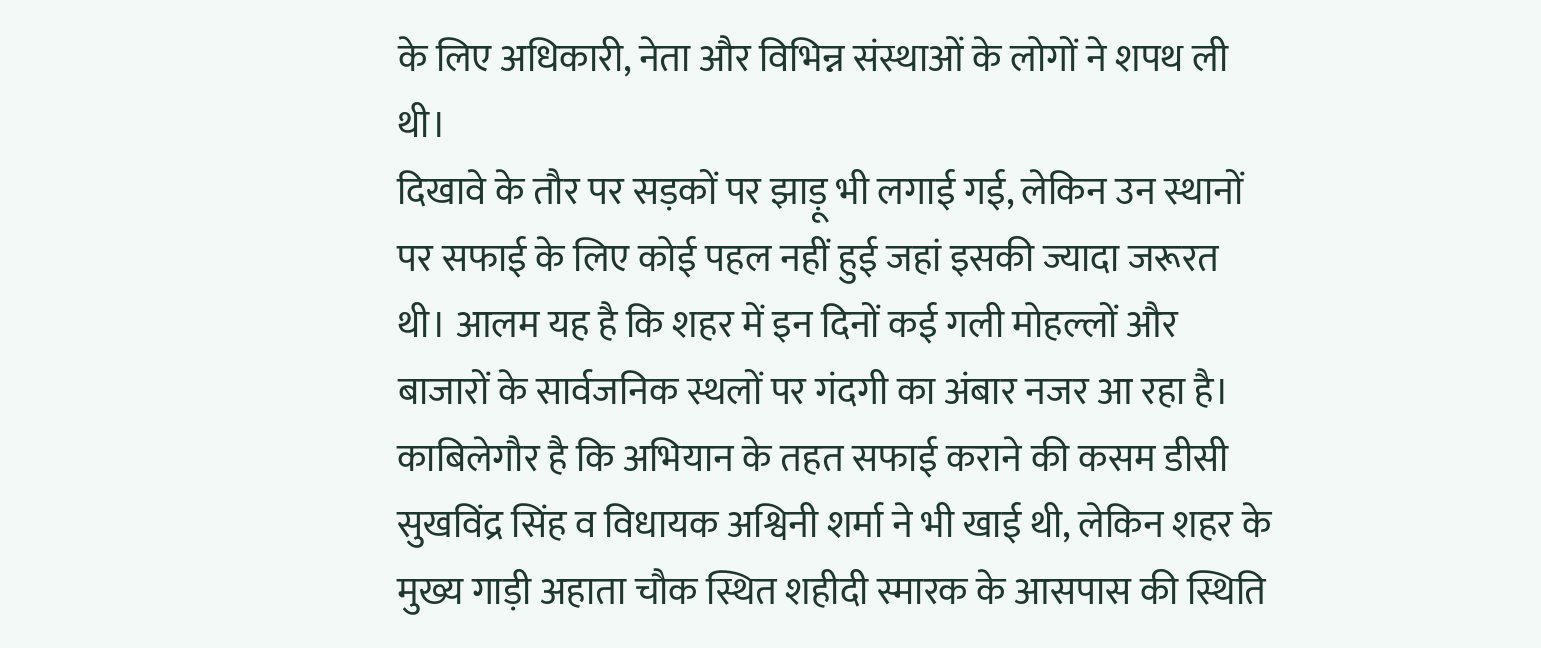के लिए अधिकारी, नेता और विभिन्न संस्थाओं के लोगों ने शपथ ली थी।
दिखावे के तौर पर सड़कों पर झाड़ू भी लगाई गई, लेकिन उन स्थानों पर सफाई के लिए कोई पहल नहीं हुई जहां इसकी ज्यादा जरूरत थी। आलम यह है कि शहर में इन दिनों कई गली मोहल्लों और बाजारों के सार्वजनिक स्थलों पर गंदगी का अंबार नजर आ रहा है। काबिलेगौर है कि अभियान के तहत सफाई कराने की कसम डीसी सुखविंद्र सिंह व विधायक अश्विनी शर्मा ने भी खाई थी, लेकिन शहर के मुख्य गाड़ी अहाता चौक स्थित शहीदी स्मारक के आसपास की स्थिति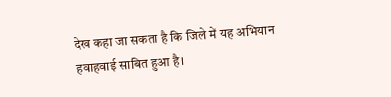देख कहा जा सकता है कि जिले में यह अभियान हवाहवाई साबित हुआ है।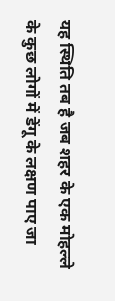यह स्थिति तब है जब शहर के एक मोहल्ले के कुछ लोगों में डेंगू के लक्षण पाए जा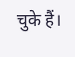चुके हैं।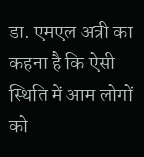डा. एमएल अत्री का कहना है कि ऐसी स्थिति में आम लोगों को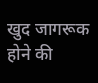खुद जागरूक होने की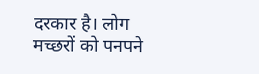दरकार है। लोग मच्छरों को पनपने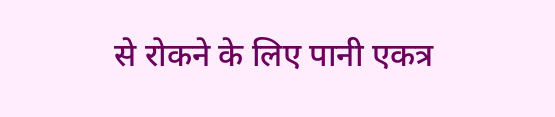से रोकने के लिए पानी एकत्र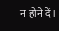न होने दें।